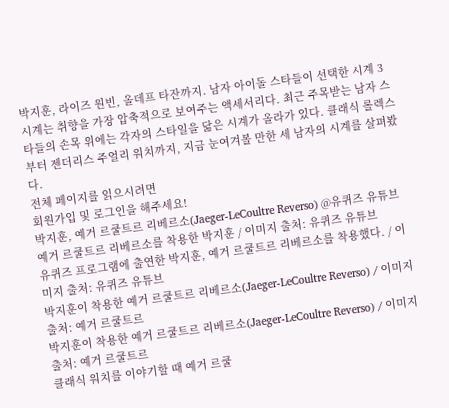박지훈, 라이즈 원빈, 올데프 타잔까지. 남자 아이돌 스타들이 선택한 시계 3
시계는 취향을 가장 압축적으로 보여주는 액세서리다. 최근 주목받는 남자 스타들의 손목 위에는 각자의 스타일을 닮은 시계가 올라가 있다. 클래식 롤렉스부터 젠더리스 주얼리 워치까지, 지금 눈여겨볼 만한 세 남자의 시계를 살펴봤다.
전체 페이지를 읽으시려면
회원가입 및 로그인을 해주세요!
박지훈, 예거 르쿨트르 리베르소(Jaeger-LeCoultre Reverso) @유퀴즈 유튜브
예거 르쿨트르 리베르소를 착용한 박지훈 / 이미지 출처: 유퀴즈 유튜브
유퀴즈 프로그램에 출연한 박지훈, 예거 르쿨트르 리베르소를 착용했다. / 이미지 출처: 유퀴즈 유튜브
박지훈이 착용한 예거 르쿨트르 리베르소(Jaeger-LeCoultre Reverso) / 이미지 출처: 예거 르쿨트르
박지훈이 착용한 예거 르쿨트르 리베르소(Jaeger-LeCoultre Reverso) / 이미지 출처: 예거 르쿨트르
클래식 워치를 이야기할 때 예거 르쿨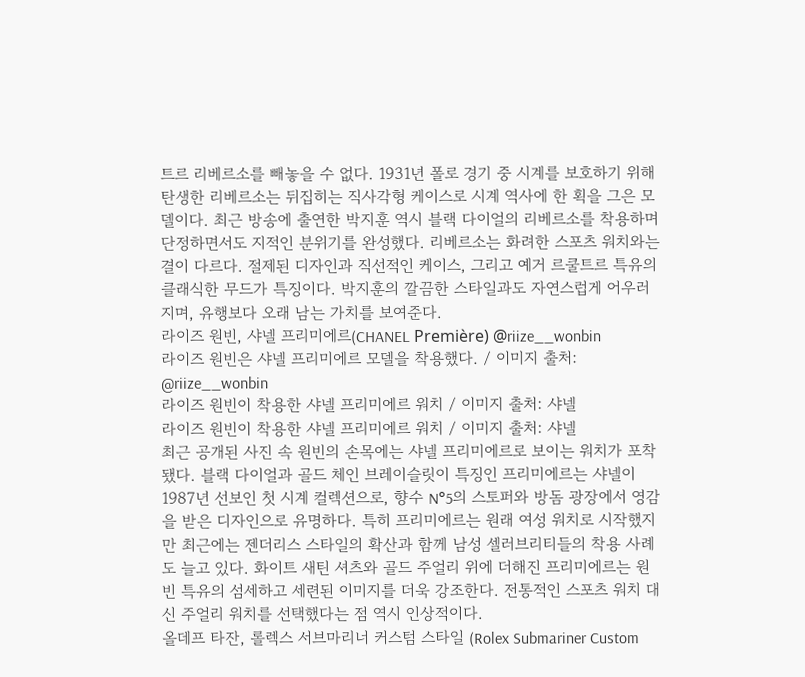트르 리베르소를 빼놓을 수 없다. 1931년 폴로 경기 중 시계를 보호하기 위해 탄생한 리베르소는 뒤집히는 직사각형 케이스로 시계 역사에 한 획을 그은 모델이다. 최근 방송에 출연한 박지훈 역시 블랙 다이얼의 리베르소를 착용하며 단정하면서도 지적인 분위기를 완성했다. 리베르소는 화려한 스포츠 워치와는 결이 다르다. 절제된 디자인과 직선적인 케이스, 그리고 예거 르쿨트르 특유의 클래식한 무드가 특징이다. 박지훈의 깔끔한 스타일과도 자연스럽게 어우러지며, 유행보다 오래 남는 가치를 보여준다.
라이즈 원빈, 샤넬 프리미에르(CHANEL Première) @riize__wonbin
라이즈 원빈은 샤넬 프리미에르 모델을 착용했다. / 이미지 출처: @riize__wonbin
라이즈 원빈이 착용한 샤넬 프리미에르 워치 / 이미지 출처: 샤넬
라이즈 원빈이 착용한 샤넬 프리미에르 워치 / 이미지 출처: 샤넬
최근 공개된 사진 속 원빈의 손목에는 샤넬 프리미에르로 보이는 워치가 포착됐다. 블랙 다이얼과 골드 체인 브레이슬릿이 특징인 프리미에르는 샤넬이 1987년 선보인 첫 시계 컬렉션으로, 향수 N°5의 스토퍼와 방돔 광장에서 영감을 받은 디자인으로 유명하다. 특히 프리미에르는 원래 여성 워치로 시작했지만 최근에는 젠더리스 스타일의 확산과 함께 남성 셀러브리티들의 착용 사례도 늘고 있다. 화이트 새틴 셔츠와 골드 주얼리 위에 더해진 프리미에르는 원빈 특유의 섬세하고 세련된 이미지를 더욱 강조한다. 전통적인 스포츠 워치 대신 주얼리 워치를 선택했다는 점 역시 인상적이다.
올데프 타잔, 롤렉스 서브마리너 커스텀 스타일 (Rolex Submariner Custom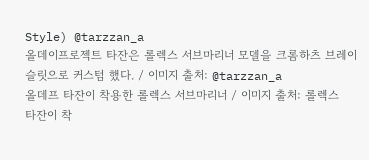Style) @tarzzan_a
올데이프로젝트 타잔은 롤렉스 서브마리너 모델을 크롬하츠 브레이슬릿으로 커스텀 했다. / 이미지 출처: @tarzzan_a
올데프 타잔이 착용한 롤렉스 서브마리너 / 이미지 출처: 롤렉스
타잔이 착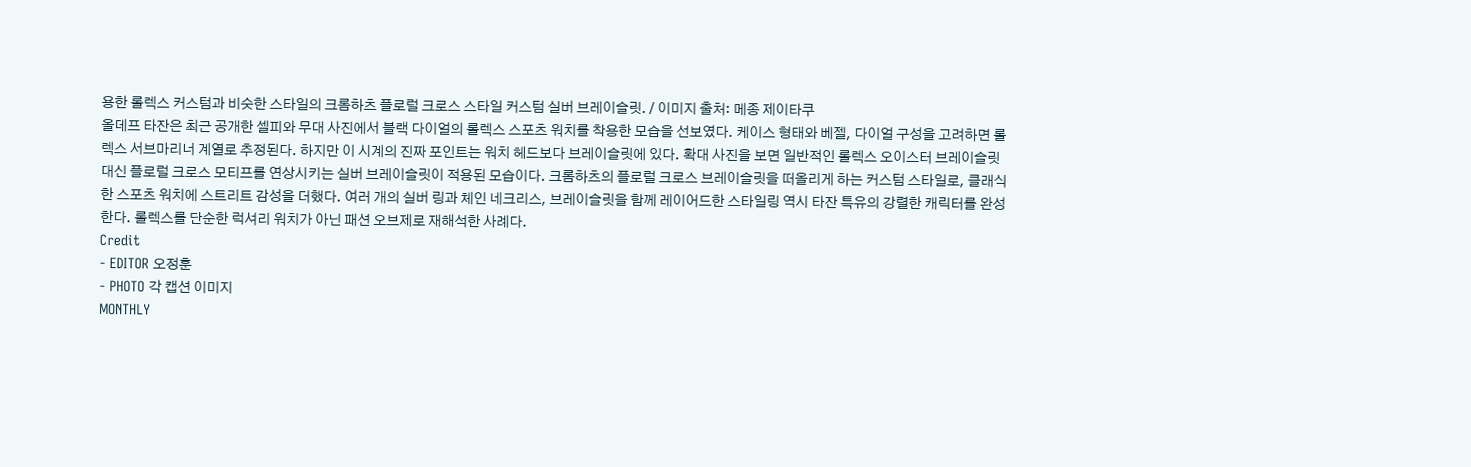용한 롤렉스 커스텀과 비슷한 스타일의 크롬하츠 플로럴 크로스 스타일 커스텀 실버 브레이슬릿. / 이미지 출처: 메종 제이타쿠
올데프 타잔은 최근 공개한 셀피와 무대 사진에서 블랙 다이얼의 롤렉스 스포츠 워치를 착용한 모습을 선보였다. 케이스 형태와 베젤, 다이얼 구성을 고려하면 롤렉스 서브마리너 계열로 추정된다. 하지만 이 시계의 진짜 포인트는 워치 헤드보다 브레이슬릿에 있다. 확대 사진을 보면 일반적인 롤렉스 오이스터 브레이슬릿 대신 플로럴 크로스 모티프를 연상시키는 실버 브레이슬릿이 적용된 모습이다. 크롬하츠의 플로럴 크로스 브레이슬릿을 떠올리게 하는 커스텀 스타일로, 클래식한 스포츠 워치에 스트리트 감성을 더했다. 여러 개의 실버 링과 체인 네크리스, 브레이슬릿을 함께 레이어드한 스타일링 역시 타잔 특유의 강렬한 캐릭터를 완성한다. 롤렉스를 단순한 럭셔리 워치가 아닌 패션 오브제로 재해석한 사례다.
Credit
- EDITOR 오정훈
- PHOTO 각 캡션 이미지
MONTHLY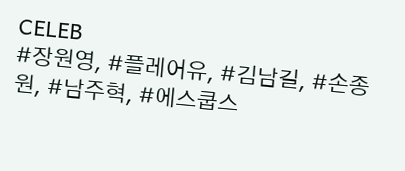CELEB
#장원영, #플레어유, #김남길, #손종원, #남주혁, #에스쿱스